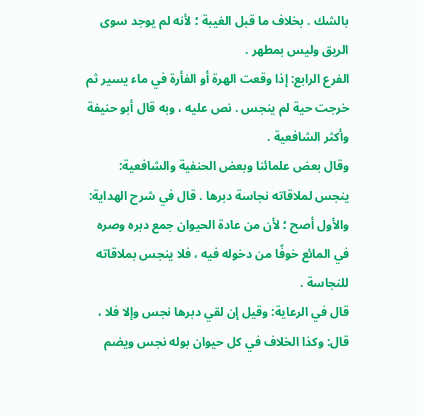بالشك . بخلاف ما قبل الغيبة ؛ لأنه لم يوجد سوى الريق وليس بمطهر .
الفرع الرابع: إذا وقعت الهرة أو الفأرة في ماء يسير ثم خرجت حية لم ينجس . نص عليه ، وبه قال أبو حنيفة وأكثر الشافعية .
وقال بعض علمائنا وبعض الحنفية والشافعية: ينجس لملاقاته نجاسة دبرها . قال في شرح الهداية: والأول أصح ؛ لأن من عادة الحيوان جمع دبره وصره في المائع خوفًا من دخوله فيه ، فلا ينجس بملاقاته للنجاسة .
قال في الرعاية: وقيل إن لقي دبرها نجس وإلا فلا ، قال: وكذا الخلاف في كل حيوان بوله نجس ويضم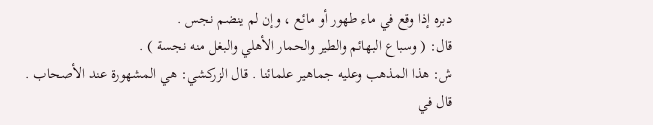دبره إذا وقع في ماء طهور أو مائع ، وإن لم ينضم نجس .
قال: ( وسباع البهائم والطير والحمار الأهلي والبغل منه نجسة ) .
ش: هذا المذهب وعليه جماهير علمائنا . قال الزركشي: هي المشهورة عند الأصحاب .
قال في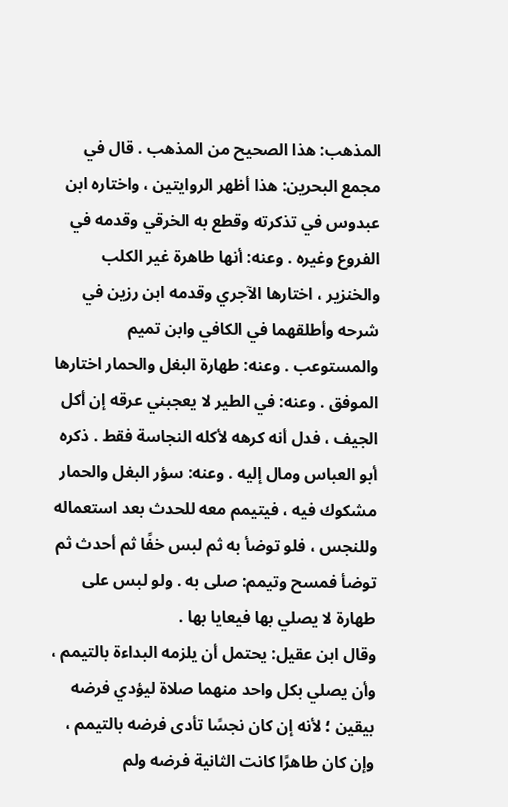المذهب: هذا الصحيح من المذهب . قال في مجمع البحرين: هذا أظهر الروايتين ، واختاره ابن عبدوس في تذكرته وقطع به الخرقي وقدمه في الفروع وغيره . وعنه: أنها طاهرة غير الكلب والخنزير ، اختارها الآجري وقدمه ابن رزين في شرحه وأطلقهما في الكافي وابن تميم والمستوعب . وعنه: طهارة البغل والحمار اختارها الموفق . وعنه: في الطير لا يعجبني عرقه إن أكل الجيف ، فدل أنه كرهه لأكله النجاسة فقط . ذكره أبو العباس ومال إليه . وعنه: سؤر البغل والحمار مشكوك فيه ، فيتيمم معه للحدث بعد استعماله وللنجس ، فلو توضأ به ثم لبس خفًا ثم أحدث ثم توضأ فمسح وتيمم: صلى به . ولو لبس على طهارة لا يصلي بها فيعايا بها .
وقال ابن عقيل: يحتمل أن يلزمه البداءة بالتيمم ، وأن يصلي بكل واحد منهما صلاة ليؤدي فرضه بيقين ؛ لأنه إن كان نجسًا تأدى فرضه بالتيمم ، وإن كان طاهرًا كانت الثانية فرضه ولم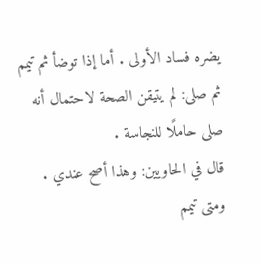يضره فساد الأولى . أما إذا توضأ ثم تيمم ثم صلى: لم يتيقن الصحة لاحتمال أنه صلى حاملًا للنجاسة .
قال في الحاويين: وهذا أصح عندي .
ومتى تيمم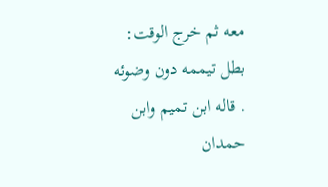معه ثم خرج الوقت: بطل تيممه دون وضوئه . قاله ابن تميم وابن حمدان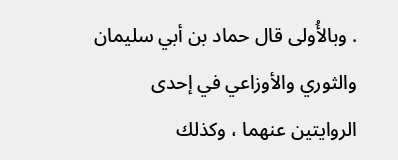. وبالأُولى قال حماد بن أبي سليمان والثوري والأوزاعي في إحدى الروايتين عنهما ، وكذلك